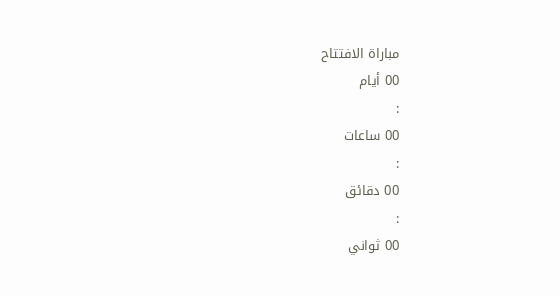مباراة الافتتاح
00 أيام
:
00 ساعات
:
00 دقائق
:
00 ثواني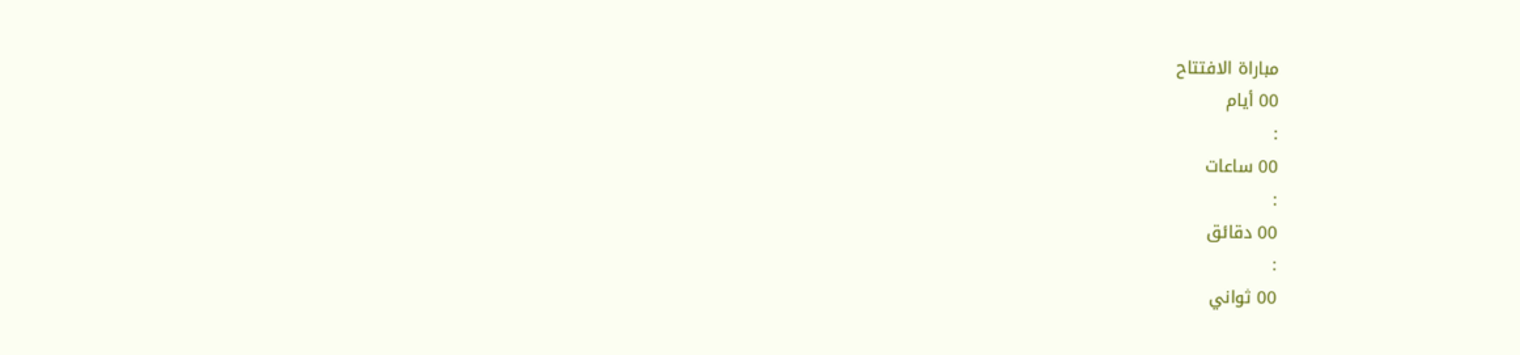مباراة الافتتاح
00 أيام
:
00 ساعات
:
00 دقائق
:
00 ثواني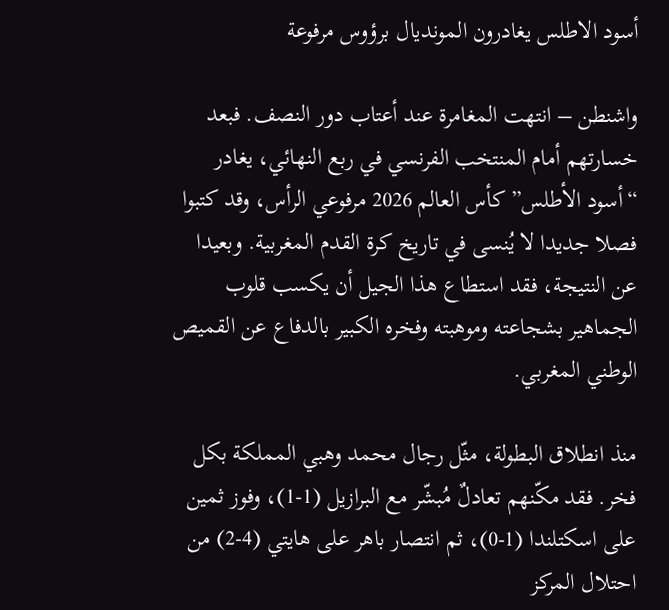أسود الاطلس يغادرون المونديال برؤوس مرفوعة

واشنطن – انتهت المغامرة عند أعتاب دور النصف. فبعد خسارتهم أمام المنتخب الفرنسي في ربع النهائي، يغادر “أسود الأطلس” كأس العالم 2026 مرفوعي الرأس، وقد كتبوا فصلا جديدا لا يُنسى في تاريخ كرة القدم المغربية. وبعيدا عن النتيجة، فقد استطاع هذا الجيل أن يكسب قلوب الجماهير بشجاعته وموهبته وفخره الكبير بالدفاع عن القميص الوطني المغربي.

منذ انطلاق البطولة، مثّل رجال محمد وهبي المملكة بكل فخر. فقد مكّنهم تعادلٌ مُبشّر مع البرازيل (1-1)، وفوز ثمين على اسكتلندا (1-0)، ثم انتصار باهر على هايتي (4-2) من احتلال المركز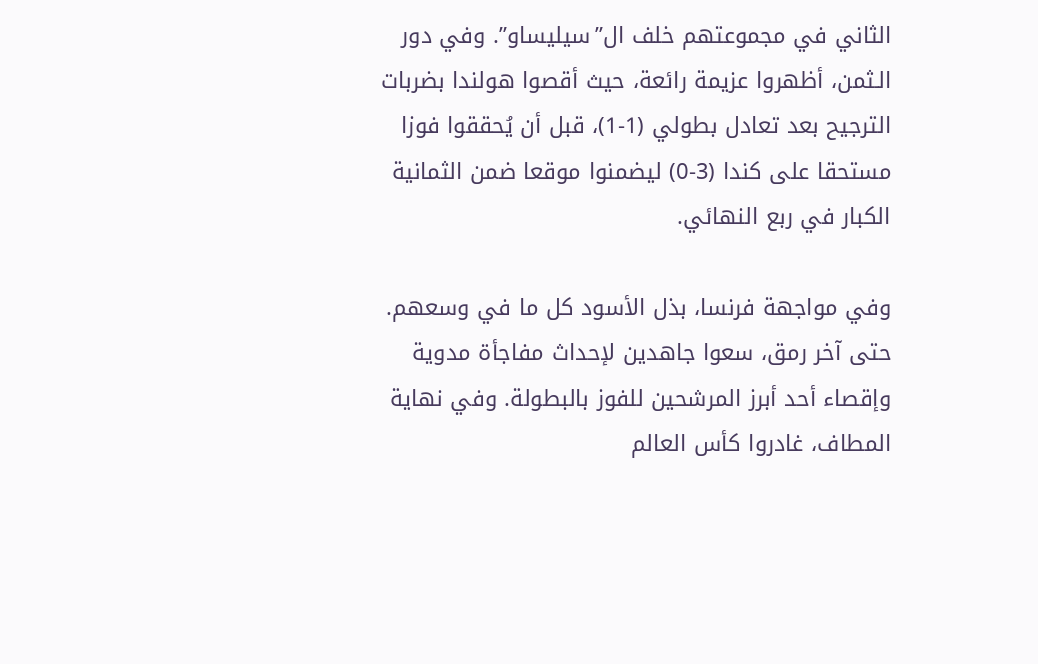الثاني في مجموعتهم خلف ال”سيليساو”. وفي دور الـثمن، أظهروا عزيمة رائعة، حيث أقصوا هولندا بضربات الترجيح بعد تعادل بطولي (1-1)، قبل أن يُحققوا فوزا مستحقا على كندا (3-0) ليضمنوا موقعا ضمن الثمانية الكبار في ربع النهائي.

وفي مواجهة فرنسا، بذل الأسود كل ما في وسعهم. حتى آخر رمق، سعوا جاهدين لإحداث مفاجأة مدوية وإقصاء أحد أبرز المرشحين للفوز بالبطولة. وفي نهاية المطاف، غادروا كأس العالم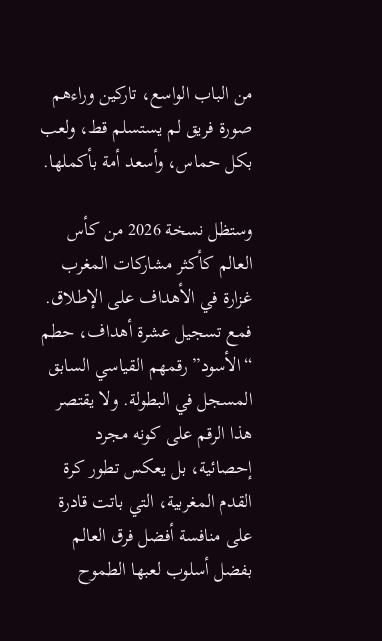من الباب الواسع، تاركين وراءهم صورة فريق لم يستسلم قط، ولعب بكل حماس، وأسعد أمة بأكملها.

وستظل نسخة 2026 من كأس العالم كأكثر مشاركات المغرب غزارة في الأهداف على الإطلاق. فمع تسجيل عشرة أهداف، حطم “الأسود” رقمهم القياسي السابق المسجل في البطولة. ولا يقتصر هذا الرقم على كونه مجرد إحصائية، بل يعكس تطور كرة القدم المغربية، التي باتت قادرة على منافسة أفضل فرق العالم بفضل أسلوب لعبها الطموح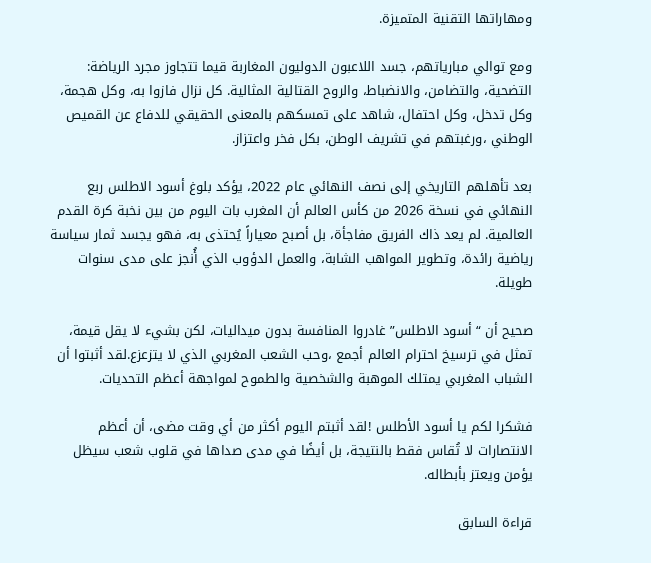ومهاراتها التقنية المتميزة.

ومع توالي مبارياتهم، جسد اللاعبون الدوليون المغاربة قيما تتجاوز مجرد الرياضة: التضحية، والتضامن، والانضباط، والروح القتالية المثالية. كل نزال فازوا به، وكل هجمة، وكل تدخل، وكل احتفال، شاهد على تمسكهم بالمعنى الحقيقي للدفاع عن القميص الوطني ،ورغبتهم في تشريف الوطن، بكل فخر واعتزاز.

بعد تأهلهم التاريخي إلى نصف النهائي عام 2022، يؤكد بلوغ أسود الاطلس ربع النهائي في نسخة 2026 من كأس العالم أن المغرب بات اليوم من بين نخبة كرة القدم العالمية. لم يعد ذاك الفريق مفاجأة، بل أصبح معياراً يُحتذى به، فهو يجسد ثمار سياسة رياضية رائدة، وتطوير المواهب الشابة، والعمل الدؤوب الذي أُنجز على مدى سنوات طويلة.

صحيح أن “أسود الاطلس” غادروا المنافسة بدون ميداليات، لكن بشيء لا يقل قيمة، تمثل في ترسيخ احترام العالم أجمع ،وحب الشعب المغربي الذي لا يتزعزع.لقد أثبتوا أن الشباب المغربي يمتلك الموهبة والشخصية والطموح لمواجهة أعظم التحديات.

فشكرا لكم يا أسود الأطلس !لقد أثبتم اليوم أكثر من أي وقت مضى، أن أعظم الانتصارات لا تُقاس فقط بالنتيجة، بل أيضًا في مدى صداها في قلوب شعب سيظل يؤمن ويعتز بأبطاله.

قراءة السابق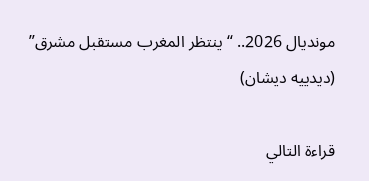مونديال 2026.. “ينتظر المغرب مستقبل مشرق” (ديدييه ديشان)

قراءة التالي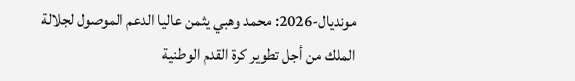مونديال-2026: محمد وهبي يثمن عاليا الدعم الموصول لجلالة الملك من أجل تطوير كرة القدم الوطنية